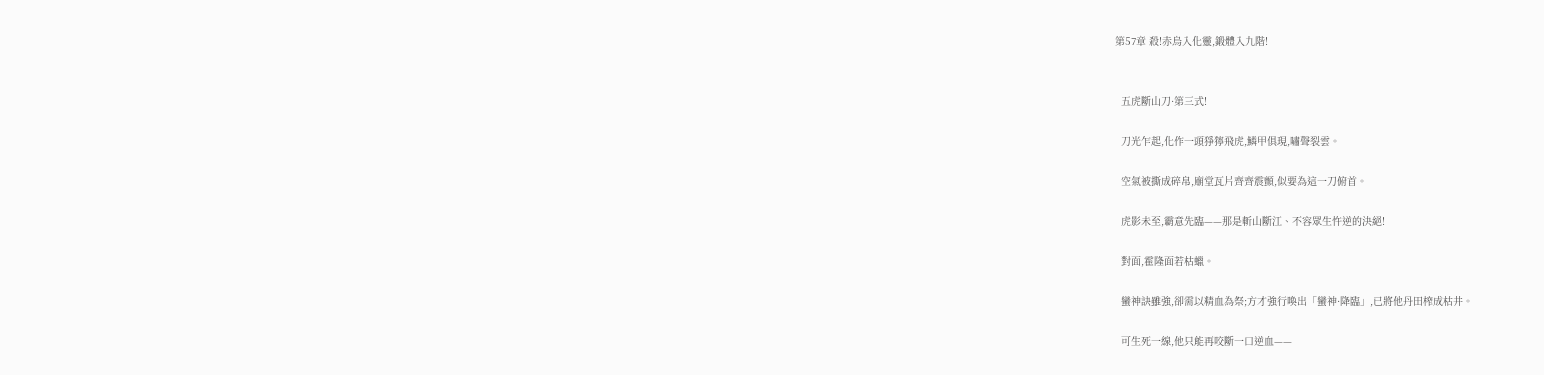第57章 殺!赤烏入化靈,鍛體入九階!


  五虎斷山刀·第三式!

  刀光乍起,化作一頭猙獰飛虎,鱗甲俱現,嘯聲裂雲。

  空氣被撕成碎帛,廟堂瓦片齊齊震顫,似要為這一刀俯首。

  虎影未至,霸意先臨——那是斬山斷江、不容眾生忤逆的決絕!

  對面,霍隆面若枯蠟。

  蠻神訣雖強,卻需以精血為祭;方才強行喚出「蠻神·降臨」,已將他丹田榨成枯井。

  可生死一線,他只能再咬斷一口逆血——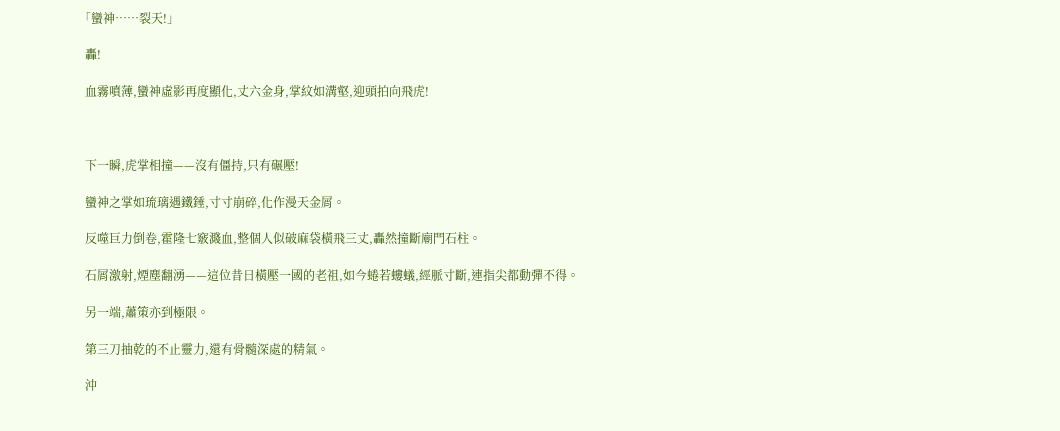「蠻神……裂天!」

  轟!

  血霧噴薄,蠻神虛影再度顯化,丈六金身,掌紋如溝壑,迎頭拍向飛虎!



  下一瞬,虎掌相撞——沒有僵持,只有碾壓!

  蠻神之掌如琉璃遇鐵錘,寸寸崩碎,化作漫天金屑。

  反噬巨力倒卷,霍隆七竅濺血,整個人似破麻袋橫飛三丈,轟然撞斷廟門石柱。

  石屑激射,煙塵翻湧——這位昔日橫壓一國的老祖,如今蜷若螻蟻,經脈寸斷,連指尖都動彈不得。

  另一端,蕭策亦到極限。

  第三刀抽乾的不止靈力,還有骨髓深處的精氣。

  沖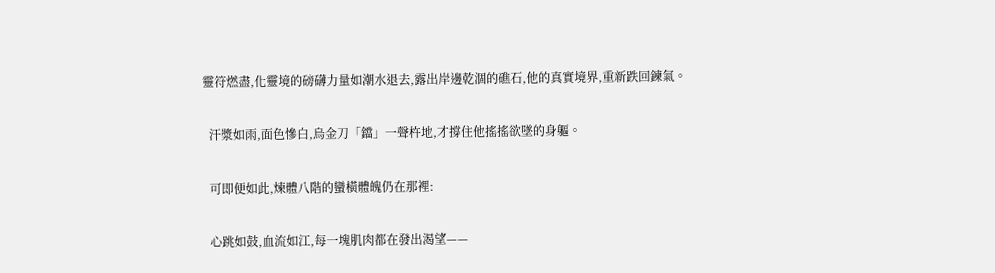靈符燃盡,化靈境的磅礴力量如潮水退去,露出岸邊乾涸的礁石,他的真實境界,重新跌回鍊氣。

  汗漿如雨,面色慘白,烏金刀「鐺」一聲杵地,才撐住他搖搖欲墜的身軀。

  可即便如此,煉體八階的蠻橫體魄仍在那裡:

  心跳如鼓,血流如江,每一塊肌肉都在發出渴望——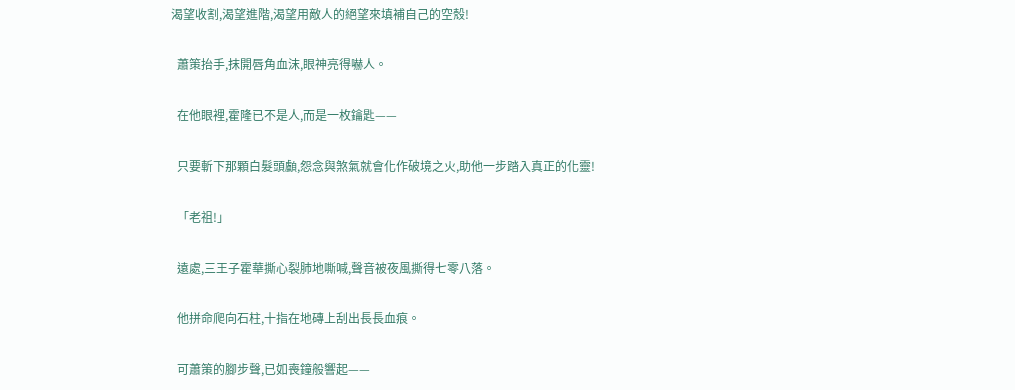渴望收割,渴望進階,渴望用敵人的絕望來填補自己的空殼!

  蕭策抬手,抹開唇角血沫,眼神亮得嚇人。

  在他眼裡,霍隆已不是人,而是一枚鑰匙——

  只要斬下那顆白髮頭顱,怨念與煞氣就會化作破境之火,助他一步踏入真正的化靈!

  「老祖!」

  遠處,三王子霍華撕心裂肺地嘶喊,聲音被夜風撕得七零八落。

  他拼命爬向石柱,十指在地磚上刮出長長血痕。

  可蕭策的腳步聲,已如喪鐘般響起——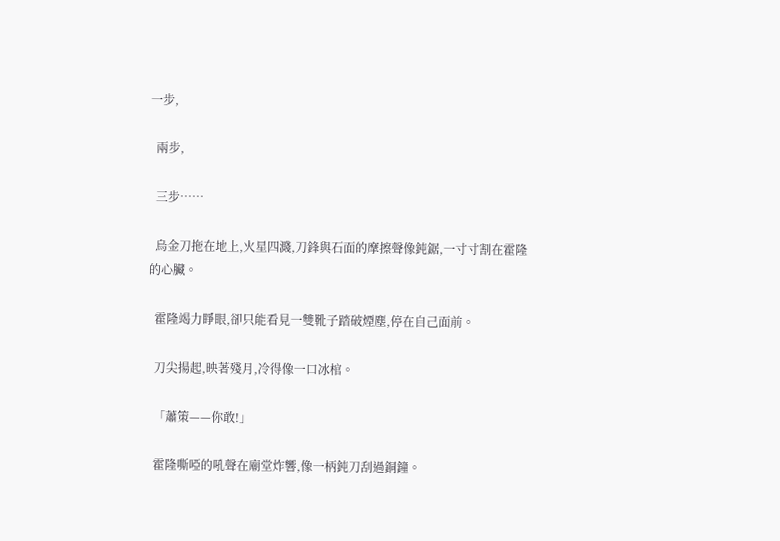一步,

  兩步,

  三步……

  烏金刀拖在地上,火星四濺,刀鋒與石面的摩擦聲像鈍鋸,一寸寸割在霍隆的心臟。

  霍隆竭力睜眼,卻只能看見一雙靴子踏破煙塵,停在自己面前。

  刀尖揚起,映著殘月,冷得像一口冰棺。

  「蕭策——你敢!」

  霍隆嘶啞的吼聲在廟堂炸響,像一柄鈍刀刮過銅鐘。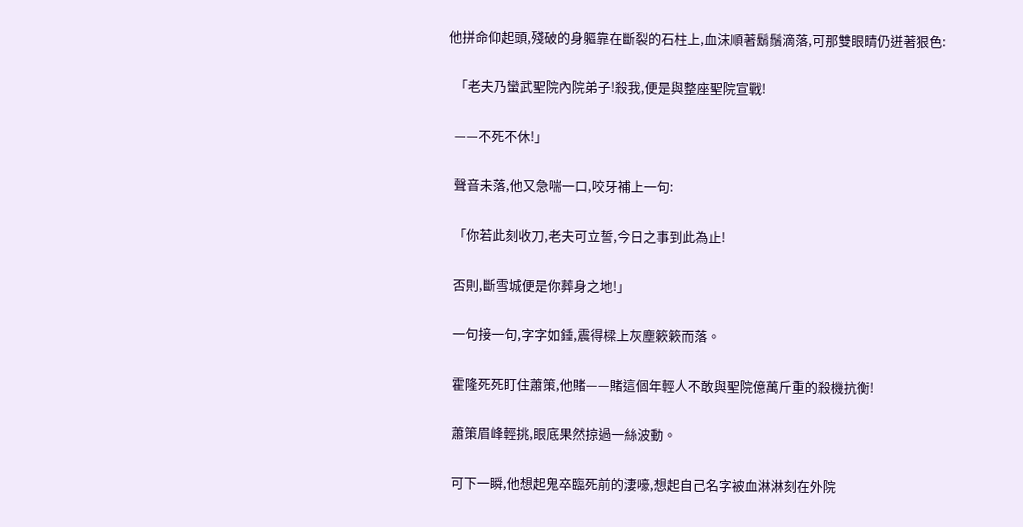他拼命仰起頭,殘破的身軀靠在斷裂的石柱上,血沫順著鬍鬚滴落,可那雙眼睛仍迸著狠色:

  「老夫乃蠻武聖院內院弟子!殺我,便是與整座聖院宣戰!

  ——不死不休!」

  聲音未落,他又急喘一口,咬牙補上一句:

  「你若此刻收刀,老夫可立誓,今日之事到此為止!

  否則,斷雪城便是你葬身之地!」

  一句接一句,字字如錘,震得樑上灰塵簌簌而落。

  霍隆死死盯住蕭策,他賭——賭這個年輕人不敢與聖院億萬斤重的殺機抗衡!

  蕭策眉峰輕挑,眼底果然掠過一絲波動。

  可下一瞬,他想起鬼卒臨死前的淒嚎,想起自己名字被血淋淋刻在外院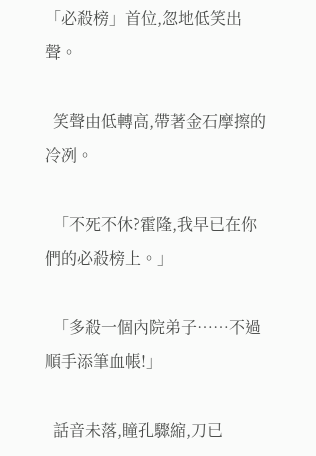「必殺榜」首位,忽地低笑出聲。

  笑聲由低轉高,帶著金石摩擦的冷冽。

  「不死不休?霍隆,我早已在你們的必殺榜上。」

  「多殺一個內院弟子……不過順手添筆血帳!」

  話音未落,瞳孔驟縮,刀已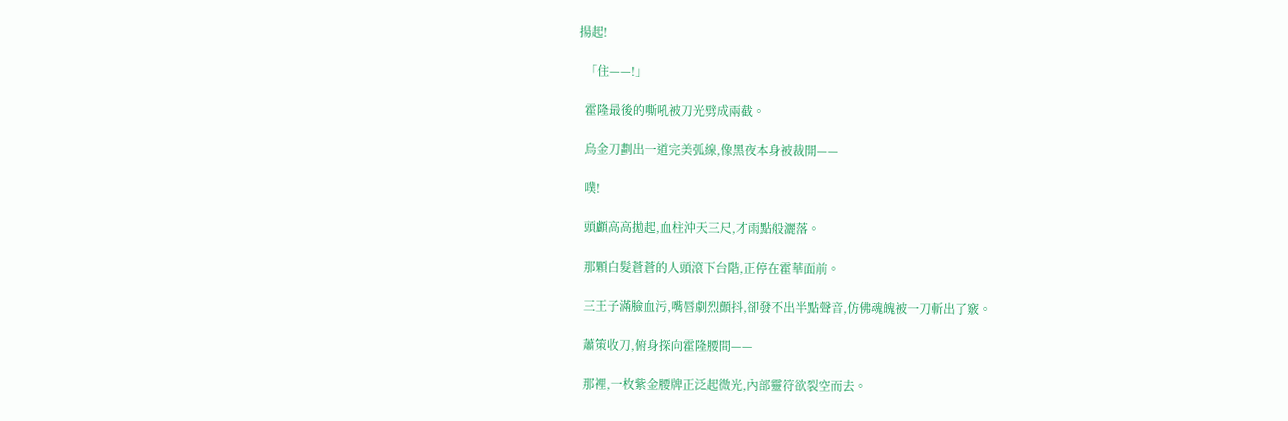揚起!

  「住——!」

  霍隆最後的嘶吼被刀光劈成兩截。

  烏金刀劃出一道完美弧線,像黑夜本身被裁開——

  噗!

  頭顱高高拋起,血柱沖天三尺,才雨點般灑落。

  那顆白髮蒼蒼的人頭滾下台階,正停在霍華面前。

  三王子滿臉血污,嘴唇劇烈顫抖,卻發不出半點聲音,仿佛魂魄被一刀斬出了竅。

  蕭策收刀,俯身探向霍隆腰間——

  那裡,一枚紫金腰牌正泛起微光,內部靈符欲裂空而去。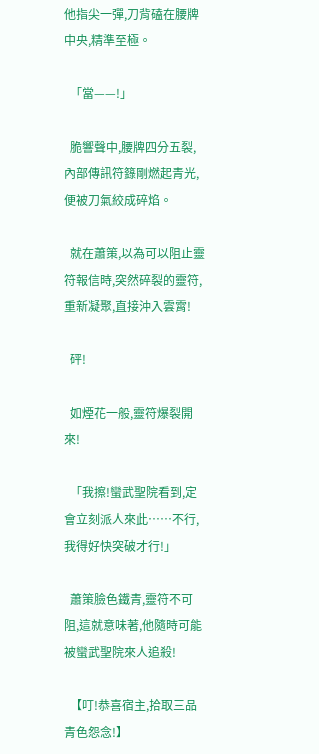他指尖一彈,刀背磕在腰牌中央,精準至極。

  「當——!」

  脆響聲中,腰牌四分五裂,內部傳訊符籙剛燃起青光,便被刀氣絞成碎焰。

  就在蕭策,以為可以阻止靈符報信時,突然碎裂的靈符,重新凝聚,直接沖入雲霄!

  砰!

  如煙花一般,靈符爆裂開來!

  「我擦!蠻武聖院看到,定會立刻派人來此……不行,我得好快突破才行!」

  蕭策臉色鐵青,靈符不可阻,這就意味著,他隨時可能被蠻武聖院來人追殺!

  【叮!恭喜宿主,拾取三品青色怨念!】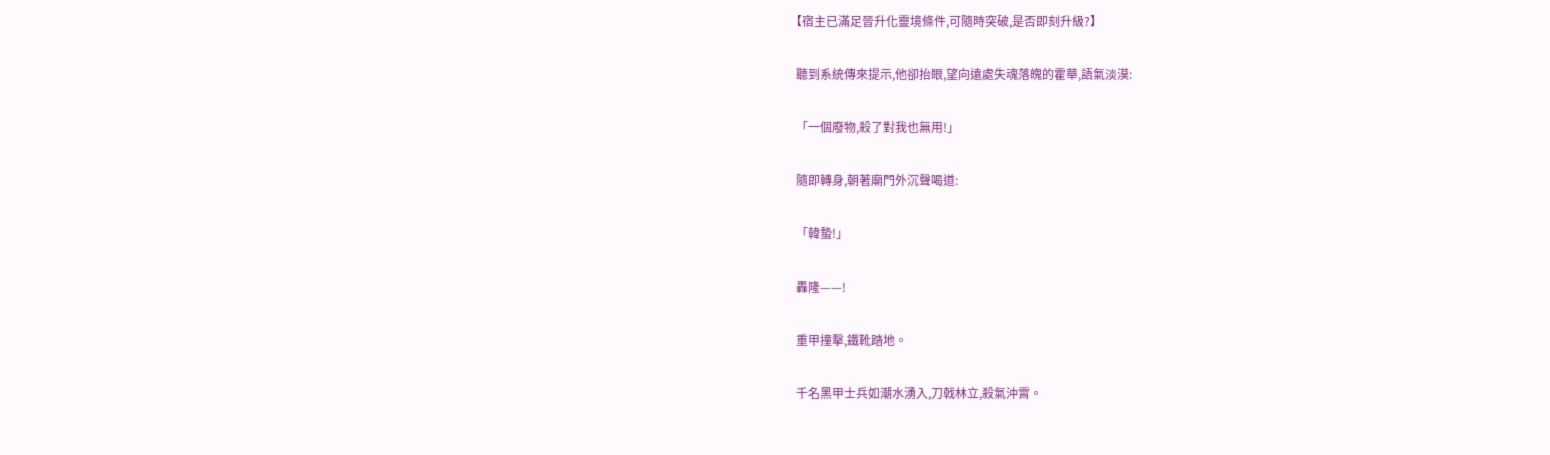【宿主已滿足晉升化靈境條件,可隨時突破,是否即刻升級?】

  聽到系統傳來提示,他卻抬眼,望向遠處失魂落魄的霍華,語氣淡漠:

  「一個廢物,殺了對我也無用!」

  隨即轉身,朝著廟門外沉聲喝道:

  「韓蟄!」

  轟隆——!

  重甲撞擊,鐵靴踏地。

  千名黑甲士兵如潮水湧入,刀戟林立,殺氣沖霄。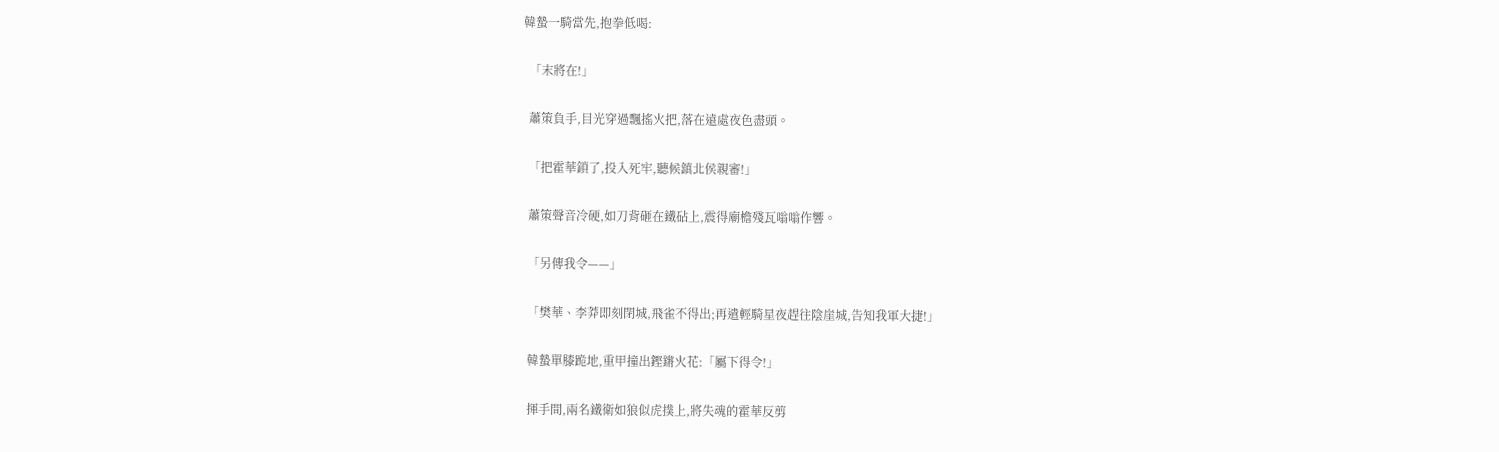韓蟄一騎當先,抱拳低喝:

  「末將在!」

  蕭策負手,目光穿過飄搖火把,落在遠處夜色盡頭。

  「把霍華鎖了,投入死牢,聽候鎮北侯親審!」

  蕭策聲音冷硬,如刀背砸在鐵砧上,震得廟檐殘瓦嗡嗡作響。

  「另傳我令——」

  「樊華、李莽即刻閉城,飛雀不得出;再遣輕騎星夜趕往陰崖城,告知我軍大捷!」

  韓蟄單膝跪地,重甲撞出鏗鏘火花:「屬下得令!」

  揮手間,兩名鐵衛如狼似虎撲上,將失魂的霍華反剪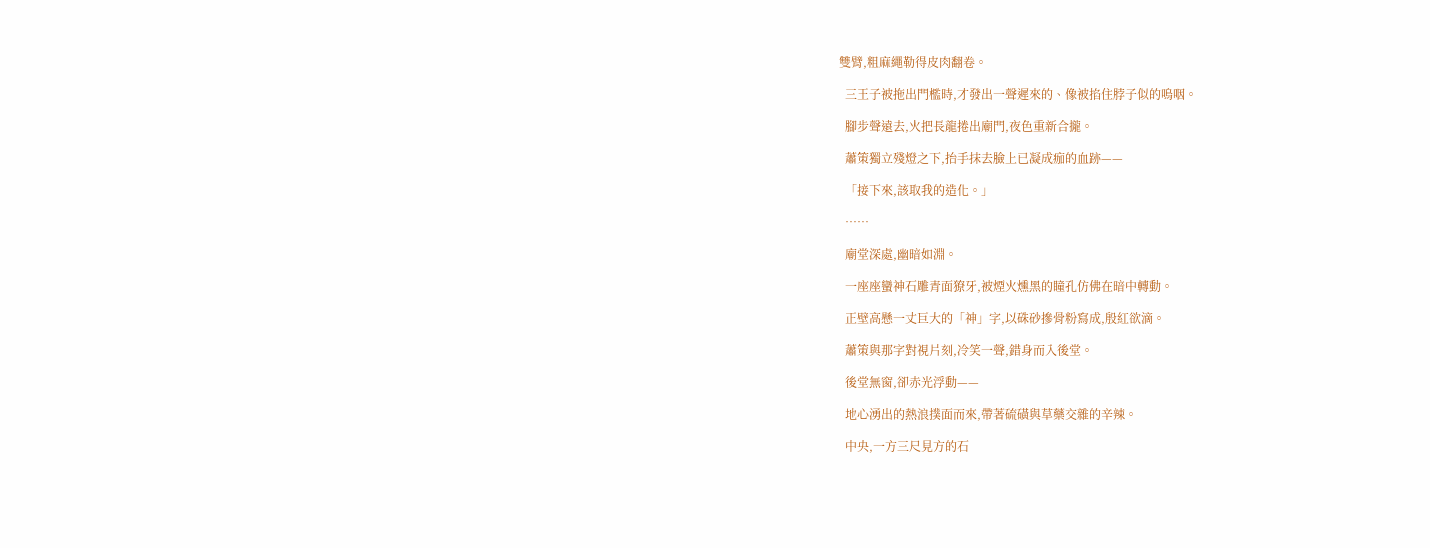雙臂,粗麻繩勒得皮肉翻卷。

  三王子被拖出門檻時,才發出一聲遲來的、像被掐住脖子似的嗚咽。

  腳步聲遠去,火把長龍捲出廟門,夜色重新合攏。

  蕭策獨立殘燈之下,抬手抹去臉上已凝成痂的血跡——

  「接下來,該取我的造化。」

  ……

  廟堂深處,幽暗如淵。

  一座座蠻神石雕青面獠牙,被煙火燻黑的瞳孔仿佛在暗中轉動。

  正壁高懸一丈巨大的「神」字,以硃砂摻骨粉寫成,殷紅欲滴。

  蕭策與那字對視片刻,冷笑一聲,錯身而入後堂。

  後堂無窗,卻赤光浮動——

  地心湧出的熱浪撲面而來,帶著硫磺與草藥交雜的辛辣。

  中央,一方三尺見方的石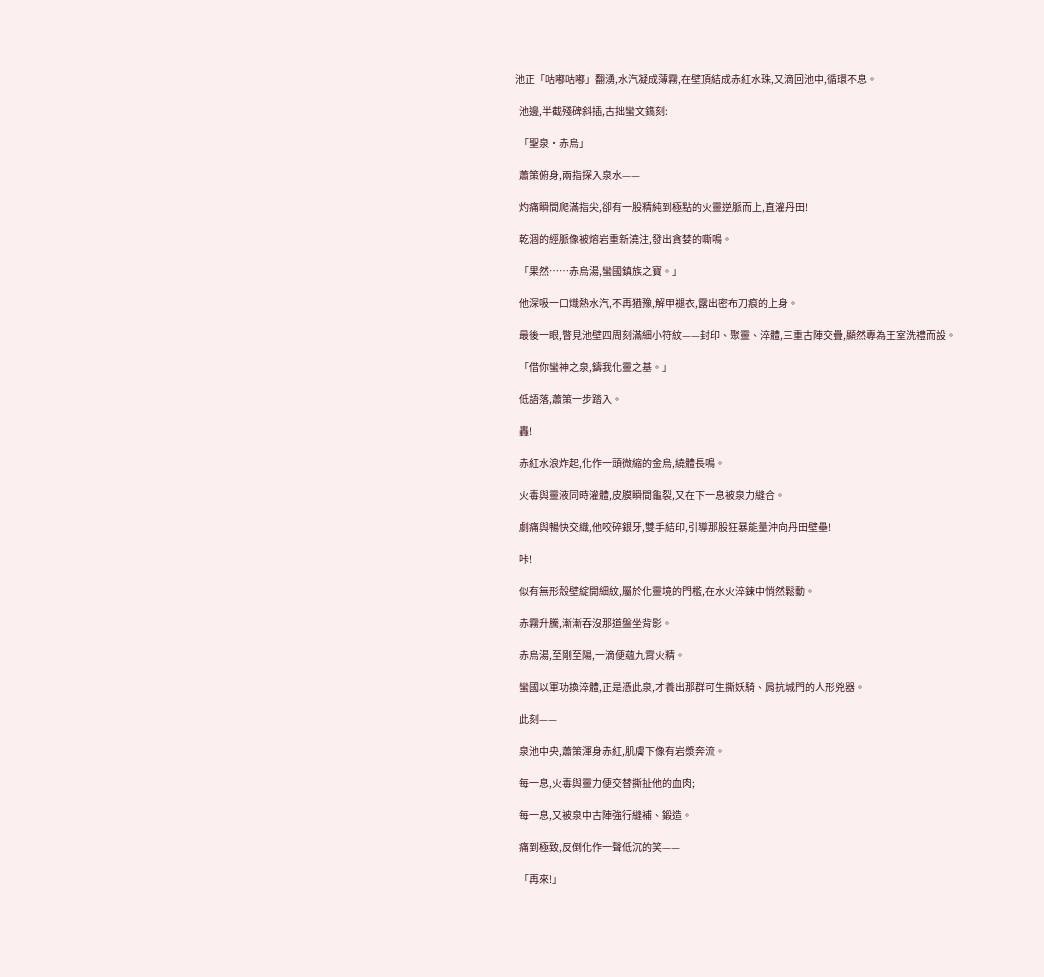池正「咕嘟咕嘟」翻湧,水汽凝成薄霧,在壁頂結成赤紅水珠,又滴回池中,循環不息。

  池邊,半截殘碑斜插,古拙蠻文鐫刻:

  「聖泉·赤烏」

  蕭策俯身,兩指探入泉水——

  灼痛瞬間爬滿指尖,卻有一股精純到極點的火靈逆脈而上,直灌丹田!

  乾涸的經脈像被熔岩重新澆注,發出貪婪的嘶鳴。

  「果然……赤烏湯,蠻國鎮族之寶。」

  他深吸一口熾熱水汽,不再猶豫,解甲褪衣,露出密布刀痕的上身。

  最後一眼,瞥見池壁四周刻滿細小符紋——封印、聚靈、淬體,三重古陣交疊,顯然專為王室洗禮而設。

  「借你蠻神之泉,鑄我化靈之基。」

  低語落,蕭策一步踏入。

  轟!

  赤紅水浪炸起,化作一頭微縮的金烏,繞體長鳴。

  火毒與靈液同時灌體,皮膜瞬間龜裂,又在下一息被泉力縫合。

  劇痛與暢快交織,他咬碎銀牙,雙手結印,引導那股狂暴能量沖向丹田壁壘!

  咔!

  似有無形殼壁綻開細紋,屬於化靈境的門檻,在水火淬鍊中悄然鬆動。

  赤霧升騰,漸漸吞沒那道盤坐背影。

  赤烏湯,至剛至陽,一滴便蘊九霄火精。

  蠻國以軍功換淬體,正是憑此泉,才養出那群可生撕妖騎、肩抗城門的人形兇器。

  此刻——

  泉池中央,蕭策渾身赤紅,肌膚下像有岩漿奔流。

  每一息,火毒與靈力便交替撕扯他的血肉;

  每一息,又被泉中古陣強行縫補、鍛造。

  痛到極致,反倒化作一聲低沉的笑——

  「再來!」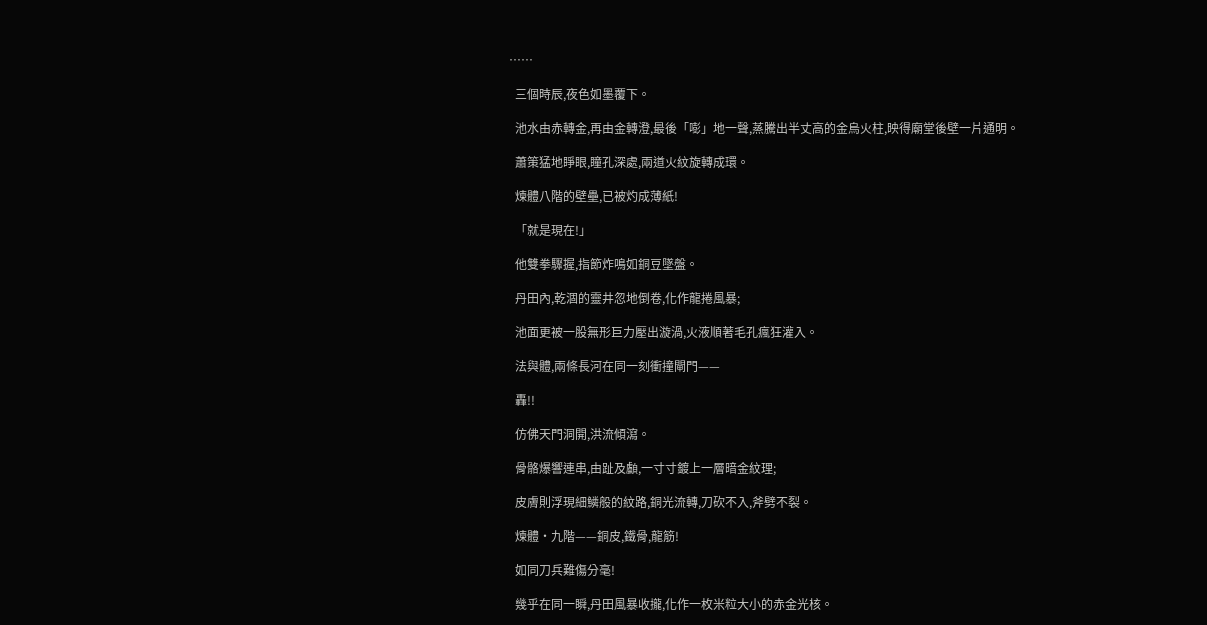……

  三個時辰,夜色如墨覆下。

  池水由赤轉金,再由金轉澄,最後「嘭」地一聲,蒸騰出半丈高的金烏火柱,映得廟堂後壁一片通明。

  蕭策猛地睜眼,瞳孔深處,兩道火紋旋轉成環。

  煉體八階的壁壘,已被灼成薄紙!

  「就是現在!」

  他雙拳驟握,指節炸鳴如銅豆墜盤。

  丹田內,乾涸的靈井忽地倒卷,化作龍捲風暴;

  池面更被一股無形巨力壓出漩渦,火液順著毛孔瘋狂灌入。

  法與體,兩條長河在同一刻衝撞閘門——

  轟!!

  仿佛天門洞開,洪流傾瀉。

  骨骼爆響連串,由趾及顱,一寸寸鍍上一層暗金紋理;

  皮膚則浮現細鱗般的紋路,銅光流轉,刀砍不入,斧劈不裂。

  煉體·九階——銅皮,鐵骨,龍筋!

  如同刀兵難傷分毫!

  幾乎在同一瞬,丹田風暴收攏,化作一枚米粒大小的赤金光核。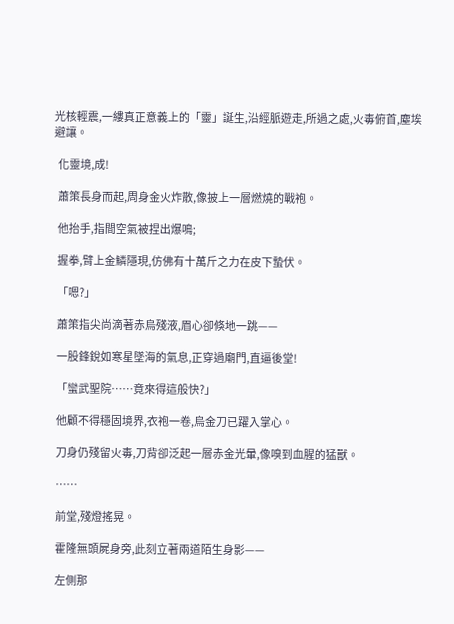光核輕震,一縷真正意義上的「靈」誕生,沿經脈遊走,所過之處,火毒俯首,塵埃避讓。

  化靈境,成!

  蕭策長身而起,周身金火炸散,像披上一層燃燒的戰袍。

  他抬手,指間空氣被捏出爆鳴;

  握拳,臂上金鱗隱現,仿佛有十萬斤之力在皮下蟄伏。

  「嗯?」

  蕭策指尖尚滴著赤烏殘液,眉心卻倏地一跳——

  一股鋒銳如寒星墜海的氣息,正穿過廟門,直逼後堂!

  「蠻武聖院……竟來得這般快?」

  他顧不得穩固境界,衣袍一卷,烏金刀已躍入掌心。

  刀身仍殘留火毒,刀背卻泛起一層赤金光暈,像嗅到血腥的猛獸。

  ……

  前堂,殘燈搖晃。

  霍隆無頭屍身旁,此刻立著兩道陌生身影——

  左側那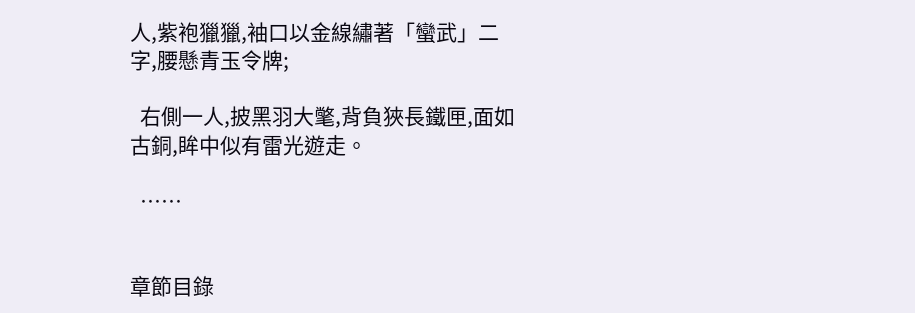人,紫袍獵獵,袖口以金線繡著「蠻武」二字,腰懸青玉令牌;

  右側一人,披黑羽大氅,背負狹長鐵匣,面如古銅,眸中似有雷光遊走。

  ……


章節目錄